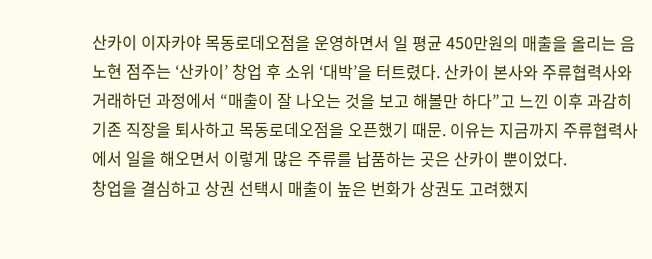산카이 이자카야 목동로데오점을 운영하면서 일 평균 450만원의 매출을 올리는 음노현 점주는 ‘산카이’ 창업 후 소위 ‘대박’을 터트렸다. 산카이 본사와 주류협력사와 거래하던 과정에서 “매출이 잘 나오는 것을 보고 해볼만 하다”고 느낀 이후 과감히 기존 직장을 퇴사하고 목동로데오점을 오픈했기 때문. 이유는 지금까지 주류협력사에서 일을 해오면서 이렇게 많은 주류를 납품하는 곳은 산카이 뿐이었다.
창업을 결심하고 상권 선택시 매출이 높은 번화가 상권도 고려했지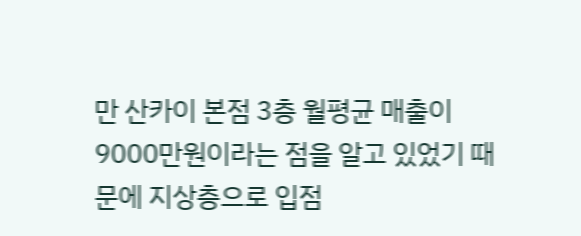만 산카이 본점 3층 월평균 매출이 9000만원이라는 점을 알고 있었기 때문에 지상층으로 입점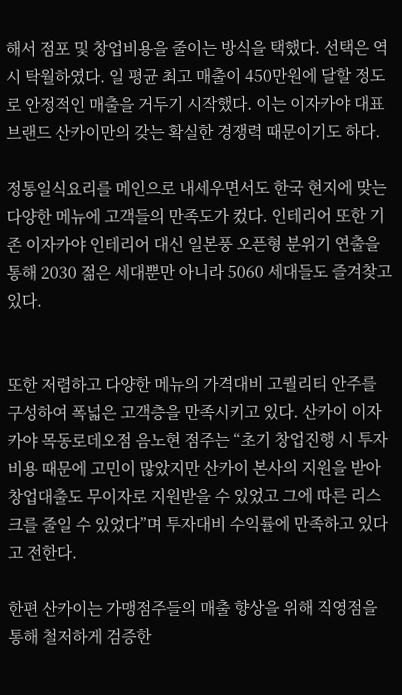해서 점포 및 창업비용을 줄이는 방식을 택했다. 선택은 역시 탁월하였다. 일 평균 최고 매출이 450만원에 달할 정도로 안정적인 매출을 거두기 시작했다. 이는 이자카야 대표 브랜드 산카이만의 갖는 확실한 경쟁력 때문이기도 하다.

정통일식요리를 메인으로 내세우면서도 한국 현지에 맞는 다양한 메뉴에 고객들의 만족도가 컸다. 인테리어 또한 기존 이자카야 인테리어 대신 일본풍 오픈형 분위기 연출을 통해 2030 젊은 세대뿐만 아니라 5060 세대들도 즐겨찾고 있다.


또한 저렴하고 다양한 메뉴의 가격대비 고퀄리티 안주를 구성하여 폭넓은 고객층을 만족시키고 있다. 산카이 이자카야 목동로데오점 음노현 점주는 “초기 창업진행 시 투자비용 때문에 고민이 많았지만 산카이 본사의 지원을 받아 창업대출도 무이자로 지원받을 수 있었고 그에 따른 리스크를 줄일 수 있었다”며 투자대비 수익률에 만족하고 있다고 전한다.

한편 산카이는 가맹점주들의 매출 향상을 위해 직영점을 통해 철저하게 검증한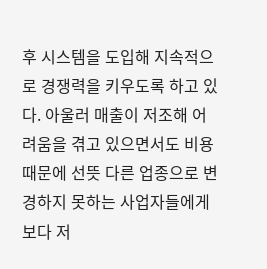후 시스템을 도입해 지속적으로 경쟁력을 키우도록 하고 있다. 아울러 매출이 저조해 어려움을 겪고 있으면서도 비용 때문에 선뜻 다른 업종으로 변경하지 못하는 사업자들에게 보다 저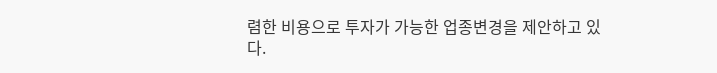렴한 비용으로 투자가 가능한 업종변경을 제안하고 있다.